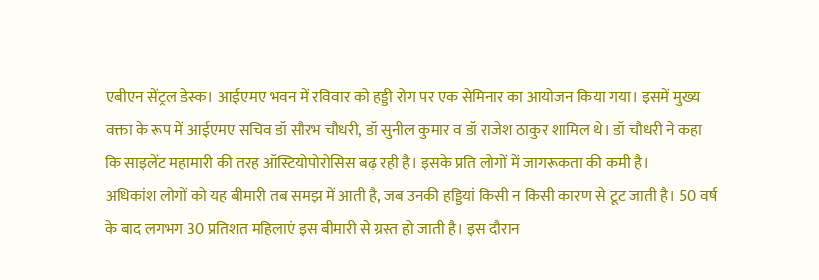एबीएन सेंट्रल डेस्क। आईएमए भवन में रविवार को हड्डी रोग पर एक सेमिनार का आयोजन किया गया। इसमें मुख्य वक्ता के रूप में आईएमए सचिव डॉ सौरभ चौधरी, डॉ सुनील कुमार व डॉ राजेश ठाकुर शामिल थे। डॉ चौधरी ने कहा कि साइलेंट महामारी की तरह ऑस्टियोपोरोसिस बढ़ रही है। इसके प्रति लोगों में जागरूकता की कमी है।
अधिकांश लोगों को यह बीमारी तब समझ में आती है, जब उनकी हड्डियां किसी न किसी कारण से टूट जाती है। 50 वर्ष के बाद लगभग 30 प्रतिशत महिलाएं इस बीमारी से ग्रस्त हो जाती है। इस दौरान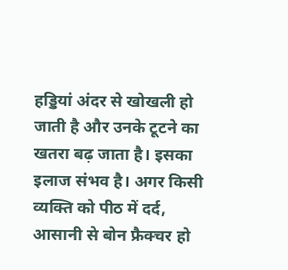हड्डियां अंदर से खोखली हो जाती है और उनके टूटने का खतरा बढ़ जाता है। इसका इलाज संभव है। अगर किसी व्यक्ति को पीठ में दर्द, आसानी से बोन फ्रैक्चर हो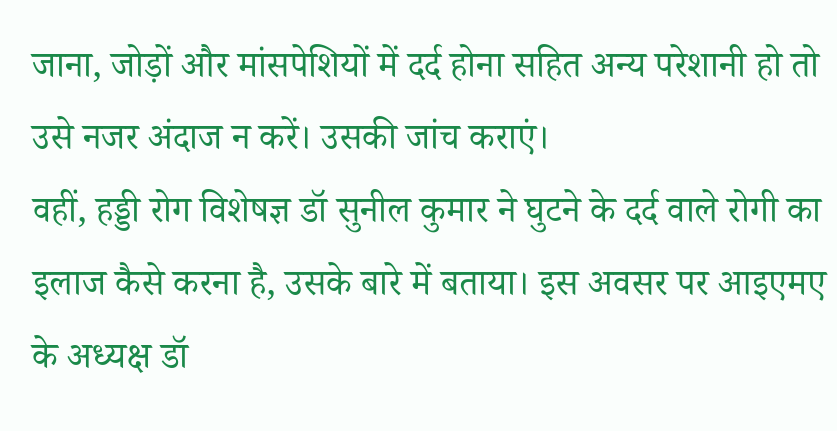जाना, जोड़ों और मांसपेशियों में दर्द होना सहित अन्य परेशानी हो तो उसे नजर अंदाज न करें। उसकी जांच कराएं।
वहीं, हड्डी रोग विशेषज्ञ डॉ सुनील कुमार ने घुटने के दर्द वाले रोगी का इलाज कैसे करना है, उसके बारे में बताया। इस अवसर पर आइएमए के अध्यक्ष डॉ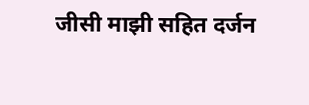जीसी माझी सहित दर्जन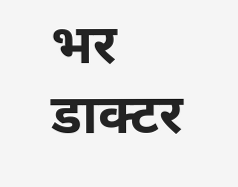भर डाक्टर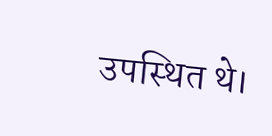उपस्थित थे।